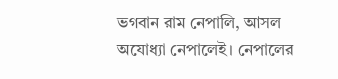ভগবান রাম নেপালি, আসল অযোধ্যা নেপালেই। নেপালের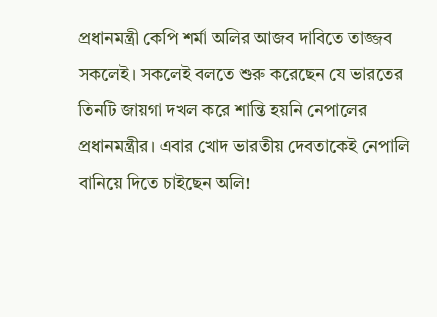প্রধানমন্ত্রী কেপি শর্মা অলির আজব দাবিতে তাজ্জব সকলেই। সকলেই বলতে শুরু করেছেন যে ভারতের তিনটি জায়গা দখল করে শান্তি হয়নি নেপালের প্রধানমন্ত্রীর। এবার খোদ ভারতীয় দেবতাকেই নেপালি বানিয়ে দিতে চাইছেন অলি!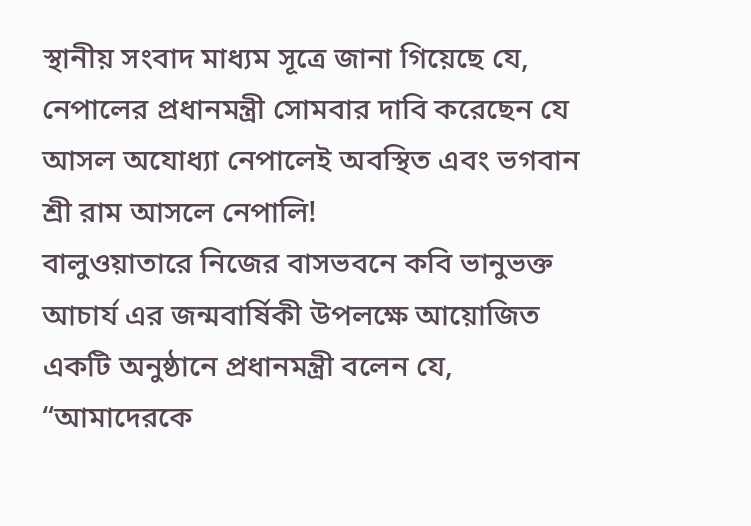স্থানীয় সংবাদ মাধ্যম সূত্রে জানা গিয়েছে যে, নেপালের প্রধানমন্ত্রী সোমবার দাবি করেছেন যে আসল অযোধ্যা নেপালেই অবস্থিত এবং ভগবান শ্রী রাম আসলে নেপালি!
বালুওয়াতারে নিজের বাসভবনে কবি ভানুভক্ত আচার্য এর জন্মবার্ষিকী উপলক্ষে আয়োজিত একটি অনুষ্ঠানে প্রধানমন্ত্রী বলেন যে, “আমাদেরকে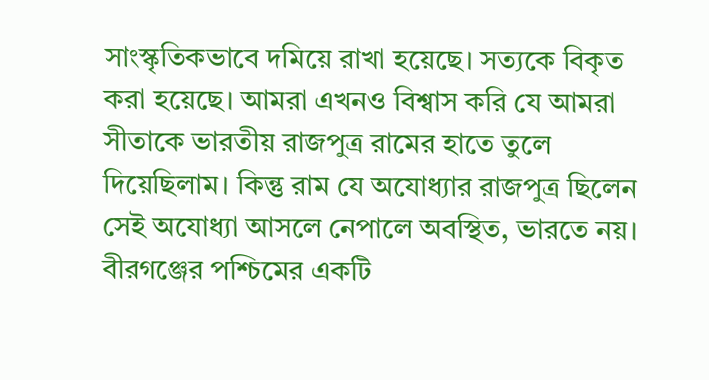সাংস্কৃতিকভাবে দমিয়ে রাখা হয়েছে। সত্যকে বিকৃত করা হয়েছে। আমরা এখনও বিশ্বাস করি যে আমরা সীতাকে ভারতীয় রাজপুত্র রামের হাতে তুলে দিয়েছিলাম। কিন্তু রাম যে অযোধ্যার রাজপুত্র ছিলেন সেই অযোধ্যা আসলে নেপালে অবস্থিত, ভারতে নয়। বীরগঞ্জের পশ্চিমের একটি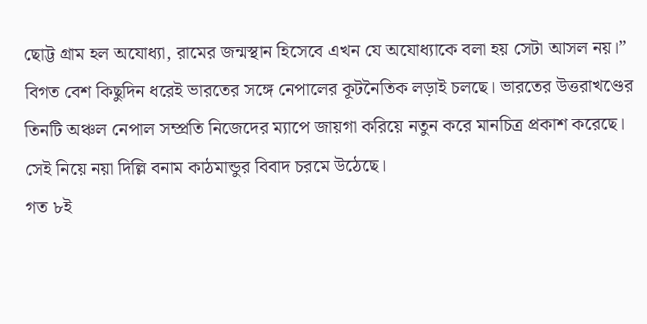ছোট্ট গ্রাম হল অযোধ্যা, রামের জন্মস্থান হিসেবে এখন যে অযোধ্যাকে বলা হয় সেটা আসল নয়।”
বিগত বেশ কিছুদিন ধরেই ভারতের সঙ্গে নেপালের কূটনৈতিক লড়াই চলছে। ভারতের উত্তরাখণ্ডের তিনটি অঞ্চল নেপাল সম্প্রতি নিজেদের ম্যাপে জায়গা করিয়ে নতুন করে মানচিত্র প্রকাশ করেছে। সেই নিয়ে নয়া দিল্লি বনাম কাঠমান্ডুর বিবাদ চরমে উঠেছে।
গত ৮ই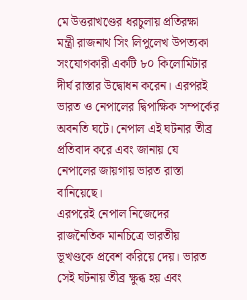মে উত্তরাখণ্ডের ধরচুলায় প্রতিরক্ষা মন্ত্রী রাজনাথ সিং লিপুলেখ উপত্যকা সংযোগকারী একটি ৮০ কিলোমিটার দীর্ঘ রাস্তার উদ্বোধন করেন। এরপরই ভারত ও নেপালের দ্বিপাক্ষিক সম্পর্কের অবনতি ঘটে। নেপাল এই ঘটনার তীব্র প্রতিবাদ করে এবং জানায় যে নেপালের জায়গায় ভারত রাস্তা বানিয়েছে।
এরপরেই নেপাল নিজেদের রাজনৈতিক মানচিত্রে ভারতীয় ভূখণ্ডকে প্রবেশ করিয়ে দেয়। ভারত সেই ঘটনায় তীব্র ক্ষুব্ধ হয় এবং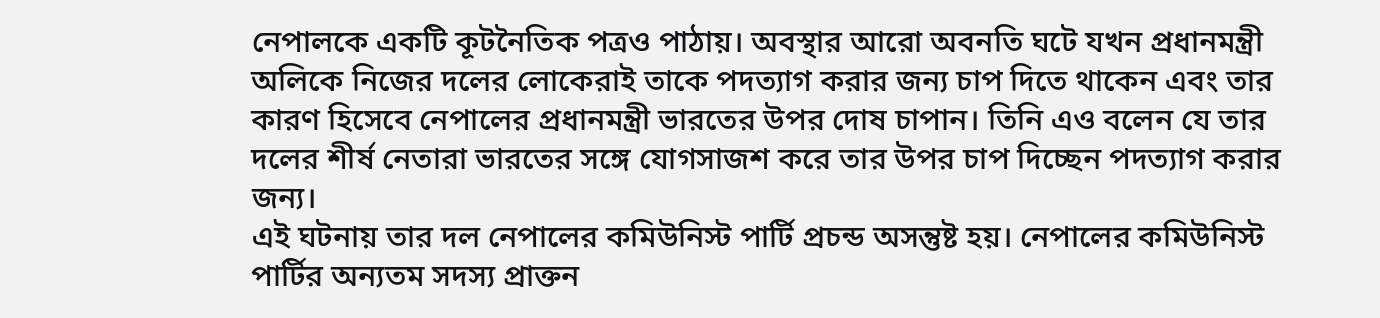নেপালকে একটি কূটনৈতিক পত্রও পাঠায়। অবস্থার আরো অবনতি ঘটে যখন প্রধানমন্ত্রী অলিকে নিজের দলের লোকেরাই তাকে পদত্যাগ করার জন্য চাপ দিতে থাকেন এবং তার কারণ হিসেবে নেপালের প্রধানমন্ত্রী ভারতের উপর দোষ চাপান। তিনি এও বলেন যে তার দলের শীর্ষ নেতারা ভারতের সঙ্গে যোগসাজশ করে তার উপর চাপ দিচ্ছেন পদত্যাগ করার জন্য।
এই ঘটনায় তার দল নেপালের কমিউনিস্ট পার্টি প্রচন্ড অসন্তুষ্ট হয়। নেপালের কমিউনিস্ট পার্টির অন্যতম সদস্য প্রাক্তন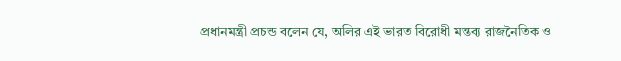প্রধানমন্ত্রী প্রচন্ড বলেন যে, অলির এই ভারত বিরোধী মন্তব্য রাজনৈতিক ও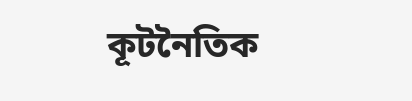কূটনৈতিক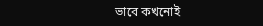ভাবে কখনোই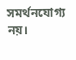সমর্থনযোগ্য নয়।